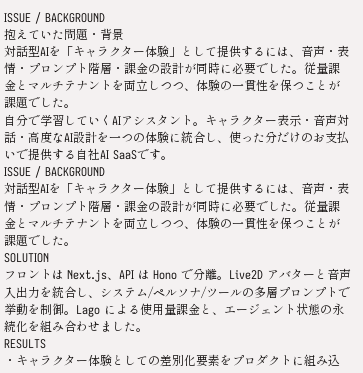ISSUE / BACKGROUND
抱えていた問題・背景
対話型AIを「キャラクター体験」として提供するには、音声・表情・プロンプト階層・課金の設計が同時に必要でした。従量課金とマルチテナントを両立しつつ、体験の一貫性を保つことが課題でした。
自分で学習していくAIアシスタント。キャラクター表示・音声対話・高度なAI設計を一つの体験に統合し、使った分だけのお支払いで提供する自社AI SaaSです。
ISSUE / BACKGROUND
対話型AIを「キャラクター体験」として提供するには、音声・表情・プロンプト階層・課金の設計が同時に必要でした。従量課金とマルチテナントを両立しつつ、体験の一貫性を保つことが課題でした。
SOLUTION
フロントは Next.js、API は Hono で分離。Live2D アバターと音声入出力を統合し、システム/ペルソナ/ツールの多層プロンプトで挙動を制御。Lago による使用量課金と、エージェント状態の永続化を組み合わせました。
RESULTS
・キャラクター体験としての差別化要素をプロダクトに組み込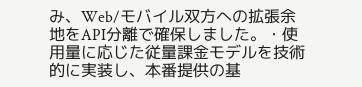み、Web/モバイル双方への拡張余地をAPI分離で確保しました。・使用量に応じた従量課金モデルを技術的に実装し、本番提供の基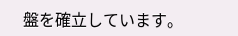盤を確立しています。